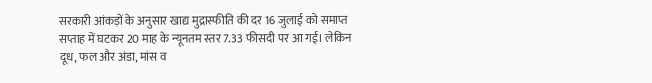सरकारी आंकड़ों के अनुसार खाद्य मुद्रास्फीति की दर 16 जुलाई को समाप्त सप्ताह में घटकर 20 माह के न्यूनतम स्तर 7.33 फीसदी पर आ गई। लेकिन दूध, फल और अंडा, मांस व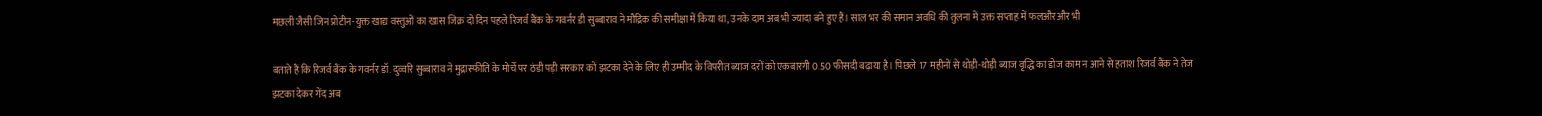मछली जैसी जिन प्रोटीन-युक्त खाद्य वस्तुओं का खास जिक्र दो दिन पहले रिजर्व बैंक के गवर्नर डी सुब्बाराव ने मौद्रिक की समीक्षा में किया था, उनके दाम अब भी ज्यादा बने हुए हैं। साल भर की समान अवधि की तुलना में उक्त सप्ताह में फलऔरऔर भी

बताते हैं कि रिजर्व बैंक के गवर्नर डॉ. दुव्वरि सुब्बाराव ने मुद्रास्फीति के मोर्चे पर ठंडी पड़ी सरकार को झटका देने के लिए ही उम्मीद के विपरीत ब्याज दरों को एकबारगी 0.50 फीसदी बढ़ाया है। पिछले 17 महीनों से थोड़ी-थोड़ी ब्याज वृद्धि का डोज काम न आने से हताश रिजर्व बैंक ने तेज झटका देकर गेंद अब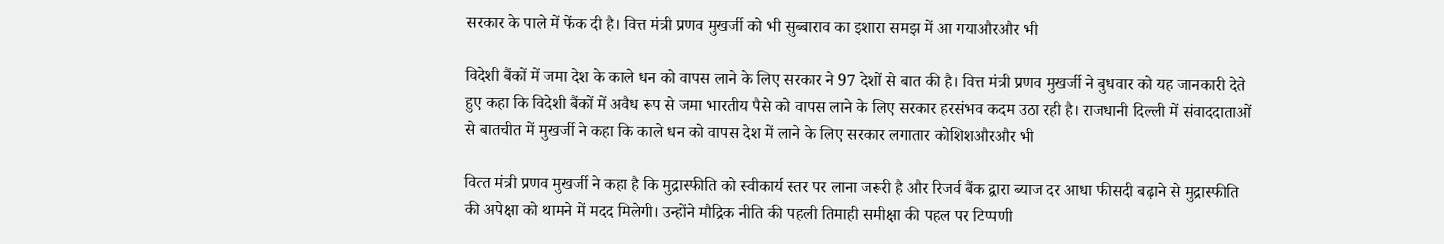सरकार के पाले में फेंक दी है। वित्त मंत्री प्रणव मुखर्जी को भी सुब्बाराव का इशारा समझ में आ गयाऔरऔर भी

विदेशी बैंकों में जमा देश के काले धन को वापस लाने के लिए सरकार ने 97 देशों से बात की है। वित्त मंत्री प्रणव मुखर्जी ने बुधवार को यह जानकारी देते हुए कहा कि विदेशी बैंकों में अवैध रूप से जमा भारतीय पैसे को वापस लाने के लिए सरकार हरसंभव कदम उठा रही है। राजधानी दिल्ली में संवाददाताओं से बातचीत में मुखर्जी ने कहा कि काले धन को वापस देश में लाने के लिए सरकार लगातार कोशिशऔरऔर भी

वि‍त्‍त मंत्री प्रणव मुखर्जी ने कहा है कि‍ मुद्रास्फीति को स्वीकार्य स्तर पर लाना जरूरी है और रि‍जर्व बैंक द्वारा ब्याज दर आधा फीसदी बढ़ाने से मुद्रास्फीति की अपेक्षा को थामने में मदद मिलेगी। उन्होंने मौद्रिक नीति की पहली तिमाही समीक्षा की पहल पर टिप्पणी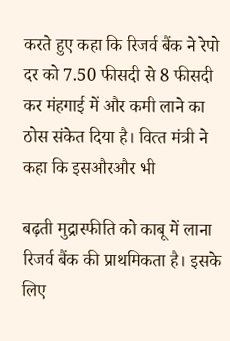करते हुए कहा कि रिजर्व बैंक ने रेपो दर को 7.50 फीसदी से 8 फीसदी कर मंहगाई में और कमी लाने का ठोस संकेत दि‍या है। वि‍त्‍त मंत्री ने कहा कि ‍इसऔरऔर भी

बढ़ती मुद्रास्फीति को काबू में लाना रिजर्व बैंक की प्राथमिकता है। इसके लिए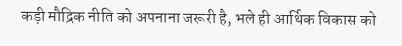कड़ी मौद्रिक नीति को अपनाना जरूरी है, भले ही आर्थिक विकास को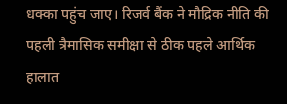धक्का पहुंच जाए। रिजर्व बैंक ने मौद्रिक नीति की पहली त्रैमासिक समीक्षा से ठीक पहले आर्थिक हालात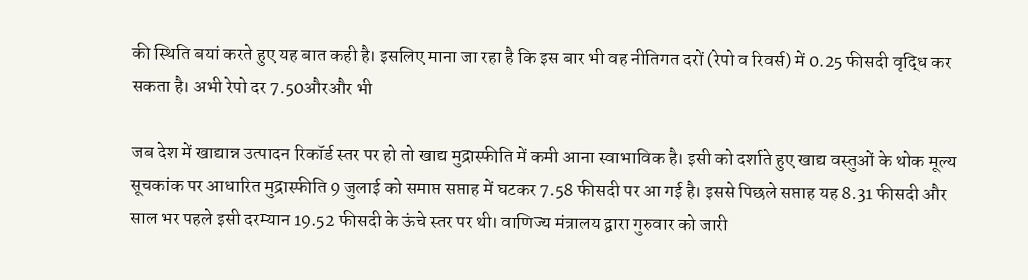की स्थिति बयां करते हुए यह बात कही है। इसलिए माना जा रहा है कि इस बार भी वह नीतिगत दरों (रेपो व रिवर्स) में 0.25 फीसदी वृद्धि कर सकता है। अभी रेपो दर 7.50औरऔर भी

जब देश में खाद्यान्न उत्पादन रिकॉर्ड स्तर पर हो तो खाद्य मुद्रास्फीति में कमी आना स्वाभाविक है। इसी को दर्शाते हुए खाद्य वस्तुओं के थोक मूल्य सूचकांक पर आधारित मुद्रास्फीति 9 जुलाई को समाप्त सप्ताह में घटकर 7.58 फीसदी पर आ गई है। इससे पिछले सप्ताह यह 8.31 फीसदी और साल भर पहले इसी दरम्यान 19.52 फीसदी के ऊंचे स्तर पर थी। वाणिज्य मंत्रालय द्वारा गुरुवार को जारी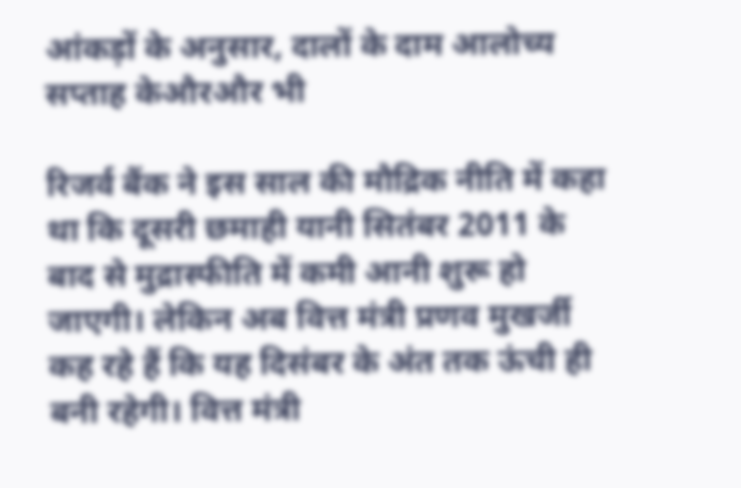आंकड़ों के अनुसार, दालों के दाम आलोच्य सप्ताह केऔरऔर भी

रिजर्व बैंक ने इस साल की मौद्रिक नीति में कहा था कि दूसरी छमाही यानी सितंबर 2011 के बाद से मुद्रास्फीति में कमी आनी शुरू हो जाएगी। लेकिन अब वित्त मंत्री प्रणव मुखर्जी कह रहे हैं कि यह दिसंबर के अंत तक ऊंची ही बनी रहेगी। वित्त मंत्री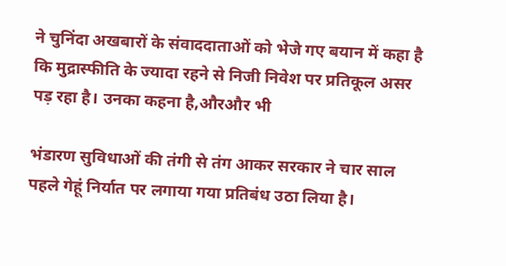ने चुनिंदा अखबारों के संवाददाताओं को भेजे गए बयान में कहा है कि मुद्रास्फीति के ज्यादा रहने से निजी निवेश पर प्रतिकूल असर पड़ रहा है। उनका कहना है,औरऔर भी

भंडारण सुविधाओं की तंगी से तंग आकर सरकार ने चार साल पहले गेहूं निर्यात पर लगाया गया प्रतिबंध उठा लिया है।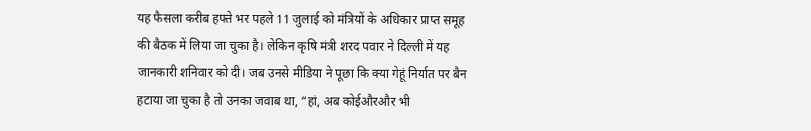यह फैसला करीब हफ्ते भर पहले 11 जुलाई को मंत्रियों के अधिकार प्राप्त समूह की बैठक में लिया जा चुका है। लेकिन कृषि मंत्री शरद पवार ने दिल्ली में यह जानकारी शनिवार को दी। जब उनसे मीडिया ने पूछा कि क्या गेहूं निर्यात पर बैन हटाया जा चुका है तो उनका जवाब था, “हां, अब कोईऔरऔर भी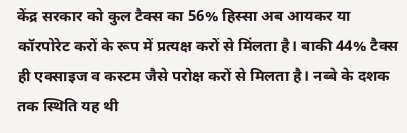केंद्र सरकार को कुल टैक्स का 56% हिस्सा अब आयकर या कॉरपोरेट करों के रूप में प्रत्यक्ष करों से मिंलता है। बाकी 44% टैक्स ही एक्साइज व कस्टम जैसे परोक्ष करों से मिलता है। नब्बे के दशक तक स्थिति यह थी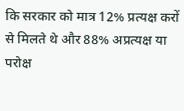कि सरकार को मात्र 12% प्रत्यक्ष करों से मिलते थे और 88% अप्रत्यक्ष या परोक्ष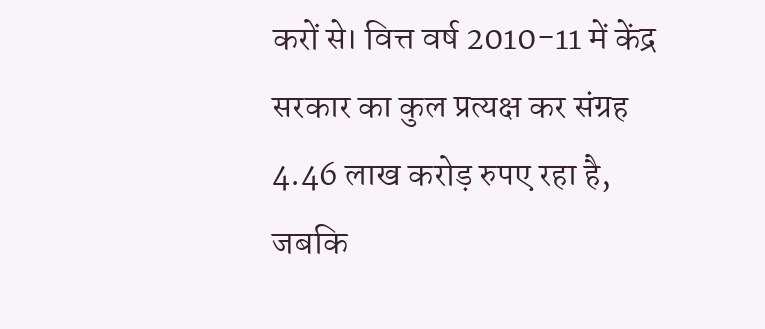करों से। वित्त वर्ष 2010-11 में केंद्र सरकार का कुल प्रत्यक्ष कर संग्रह 4.46 लाख करोड़ रुपए रहा है, जबकि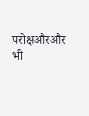परोक्षऔरऔर भी